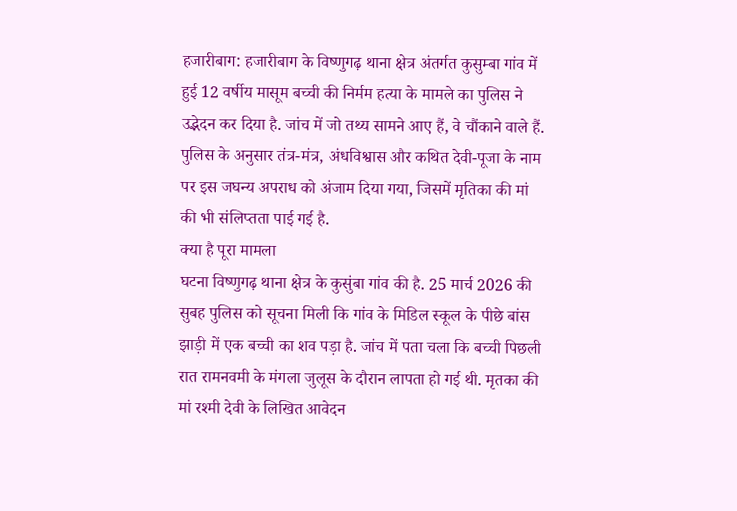हजारीबाग: हजारीबाग के विष्णुगढ़ थाना क्षेत्र अंतर्गत कुसुम्बा गांव में हुई 12 वर्षीय मासूम बच्ची की निर्मम हत्या के मामले का पुलिस ने उद्भेदन कर दिया है. जांच में जो तथ्य सामने आए हैं, वे चौंकाने वाले हैं. पुलिस के अनुसार तंत्र-मंत्र, अंधविश्वास और कथित देवी-पूजा के नाम पर इस जघन्य अपराध को अंजाम दिया गया, जिसमें मृतिका की मां की भी संलिप्तता पाई गई है.
क्या है पूरा मामला
घटना विष्णुगढ़ थाना क्षेत्र के कुसुंबा गांव की है. 25 मार्च 2026 की सुबह पुलिस को सूचना मिली कि गांव के मिडिल स्कूल के पीछे बांस झाड़ी में एक बच्ची का शव पड़ा है. जांच में पता चला कि बच्ची पिछली रात रामनवमी के मंगला जुलूस के दौरान लापता हो गई थी. मृतका की मां रश्मी देवी के लिखित आवेदन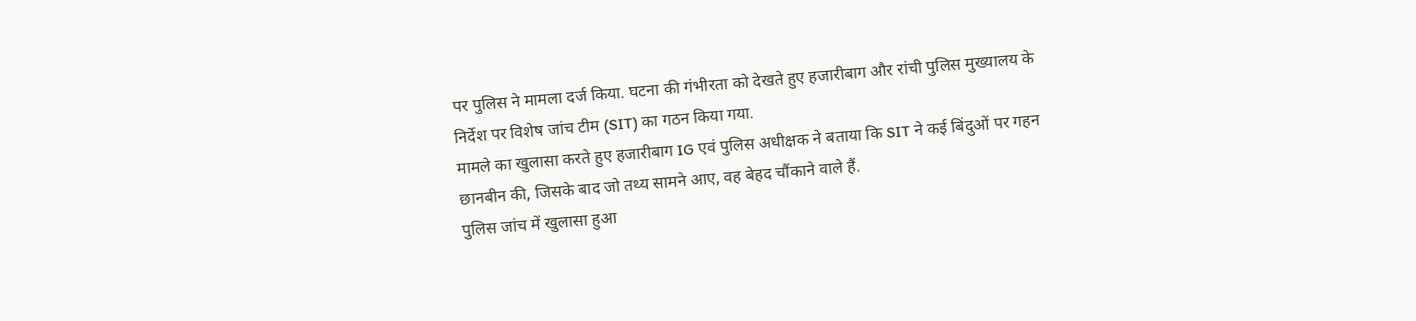पर पुलिस ने मामला दर्ज किया. घटना की गंभीरता को देखते हुए हजारीबाग और रांची पुलिस मुख्यालय के निर्देश पर विशेष जांच टीम (SIT) का गठन किया गया.
मामले का खुलासा करते हुए हजारीबाग IG एवं पुलिस अधीक्षक ने बताया कि SIT ने कई बिंदुओं पर गहन छानबीन की, जिसके बाद जो तथ्य सामने आए, वह बेहद चौंकाने वाले हैं.
पुलिस जांच में खुलासा हुआ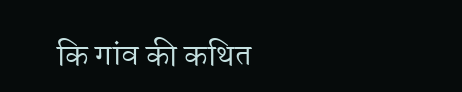कि गांव की कथित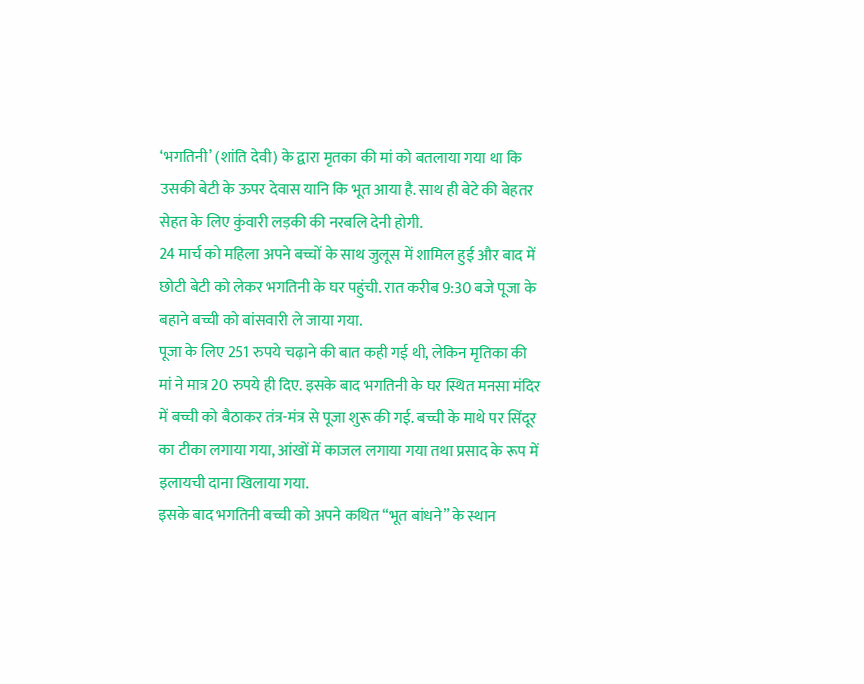‘भगतिनी’ (शांति देवी) के द्वारा मृतका की मां को बतलाया गया था कि उसकी बेटी के ऊपर देवास यानि कि भूत आया है. साथ ही बेटे की बेहतर सेहत के लिए कुंवारी लड़की की नरबलि देनी होगी.
24 मार्च को महिला अपने बच्चों के साथ जुलूस में शामिल हुई और बाद में छोटी बेटी को लेकर भगतिनी के घर पहुंची. रात करीब 9:30 बजे पूजा के बहाने बच्ची को बांसवारी ले जाया गया.
पूजा के लिए 251 रुपये चढ़ाने की बात कही गई थी, लेकिन मृतिका की मां ने मात्र 20 रुपये ही दिए. इसके बाद भगतिनी के घर स्थित मनसा मंदिर में बच्ची को बैठाकर तंत्र-मंत्र से पूजा शुरू की गई. बच्ची के माथे पर सिंदूर का टीका लगाया गया, आंखों में काजल लगाया गया तथा प्रसाद के रूप में इलायची दाना खिलाया गया.
इसके बाद भगतिनी बच्ची को अपने कथित “भूत बांधने” के स्थान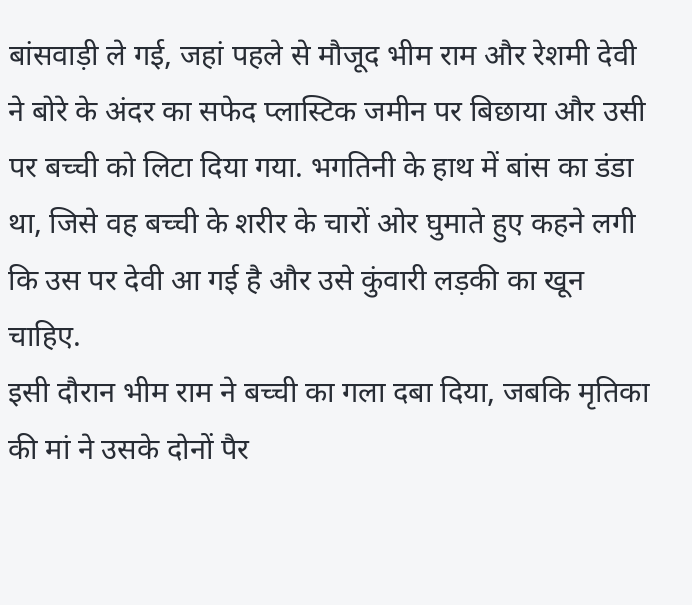बांसवाड़ी ले गई, जहां पहले से मौजूद भीम राम और रेशमी देवी ने बोरे के अंदर का सफेद प्लास्टिक जमीन पर बिछाया और उसी पर बच्ची को लिटा दिया गया. भगतिनी के हाथ में बांस का डंडा था, जिसे वह बच्ची के शरीर के चारों ओर घुमाते हुए कहने लगी कि उस पर देवी आ गई है और उसे कुंवारी लड़की का खून चाहिए.
इसी दौरान भीम राम ने बच्ची का गला दबा दिया, जबकि मृतिका की मां ने उसके दोनों पैर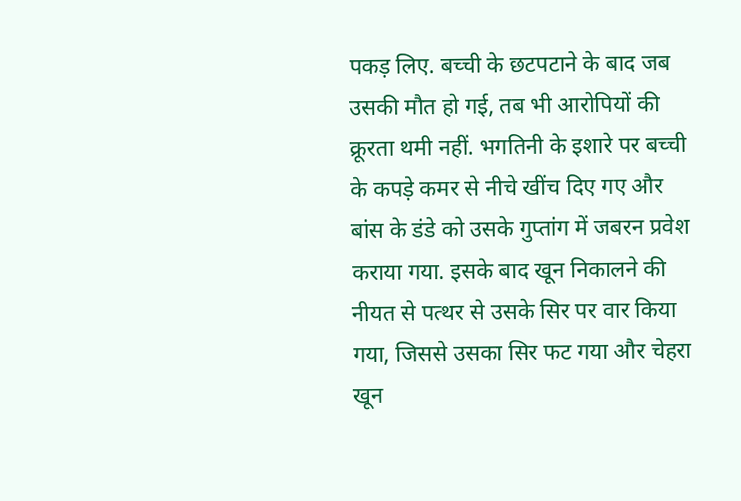पकड़ लिए. बच्ची के छटपटाने के बाद जब उसकी मौत हो गई, तब भी आरोपियों की क्रूरता थमी नहीं. भगतिनी के इशारे पर बच्ची के कपड़े कमर से नीचे खींच दिए गए और बांस के डंडे को उसके गुप्तांग में जबरन प्रवेश कराया गया. इसके बाद खून निकालने की नीयत से पत्थर से उसके सिर पर वार किया गया, जिससे उसका सिर फट गया और चेहरा खून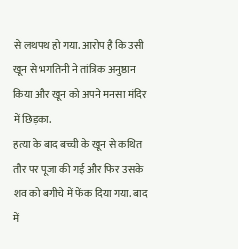से लथपथ हो गया. आरोप है कि उसी खून से भगतिनी ने तांत्रिक अनुष्ठान किया और खून को अपने मनसा मंदिर में छिड़का.
हत्या के बाद बच्ची के खून से कथित तौर पर पूजा की गई और फिर उसके शव को बगीचे में फेंक दिया गया. बाद में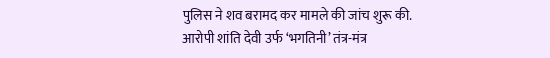पुलिस ने शव बरामद कर मामले की जांच शुरू की.
आरोपी शांति देवी उर्फ ‘भगतिनी’ तंत्र-मंत्र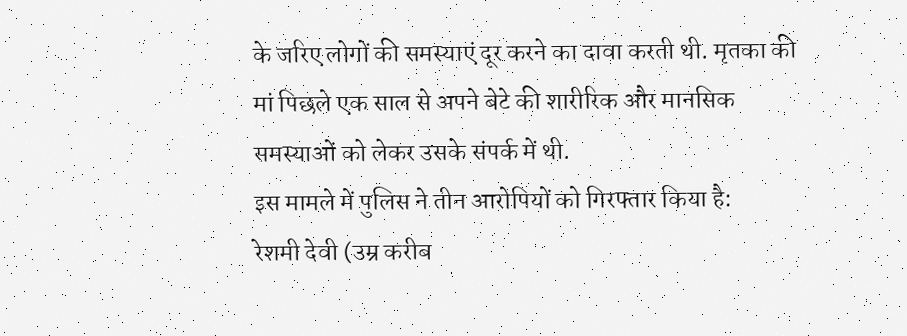के जरिए लोगों की समस्याएं दूर करने का दावा करती थी. मृतका की मां पिछले एक साल से अपने बेटे की शारीरिक और मानसिक समस्याओं को लेकर उसके संपर्क में थी.
इस मामले में पुलिस ने तीन आरोपियों को गिरफ्तार किया है:
रेशमी देवी (उम्र करीब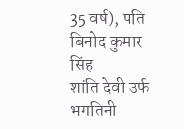35 वर्ष), पति बिनोद कुमार सिंह
शांति देवी उर्फ भगतिनी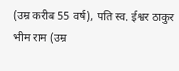(उम्र करीब 55 वर्ष), पति स्व. ईश्वर ठाकुर
भीम राम (उम्र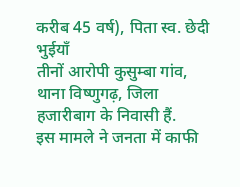करीब 45 वर्ष), पिता स्व. छेदी भुईयाँ
तीनों आरोपी कुसुम्बा गांव, थाना विष्णुगढ़, जिला हजारीबाग के निवासी हैं.
इस मामले ने जनता में काफी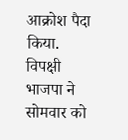आक्रोश पैदा किया. विपक्षी भाजपा ने सोमवार को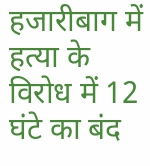हजारीबाग में हत्या के विरोध में 12 घंटे का बंद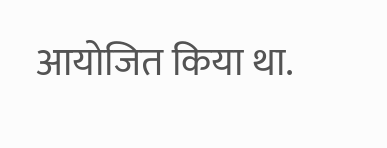आयोजित किया था.